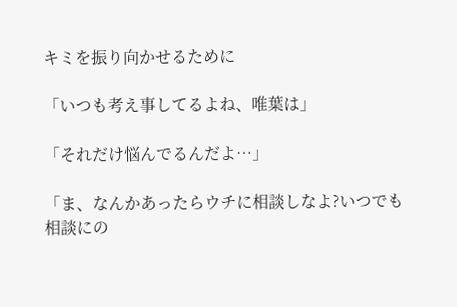キミを振り向かせるために

「いつも考え事してるよね、唯葉は」

「それだけ悩んでるんだよ…」

「ま、なんかあったらウチに相談しなよ?いつでも相談にの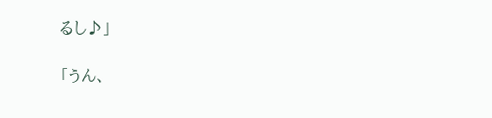るし♪」

「うん、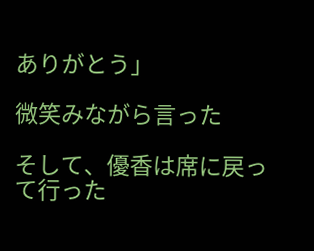ありがとう」

微笑みながら言った

そして、優香は席に戻って行った